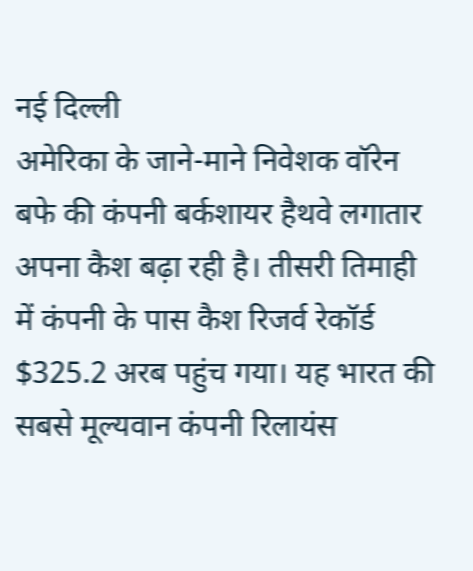नई दिल्ली
अमेरिका के जाने-माने निवेशक वॉरेन बफे की कंपनी बर्कशायर हैथवे लगातार अपना कैश बढ़ा रही है। तीसरी तिमाही में कंपनी के पास कैश रिजर्व रेकॉर्ड $325.2 अरब पहुंच गया। यह भारत की सबसे मूल्यवान कंपनी रिलायंस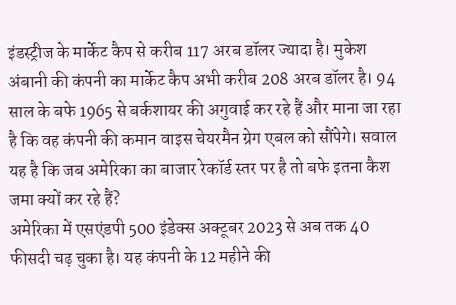इंडस्ट्रीज के मार्केट कैप से करीब 117 अरब डॉलर ज्यादा है। मुकेश अंबानी की कंपनी का मार्केट कैप अभी करीब 208 अरब डॉलर है। 94 साल के बफे 1965 से बर्कशायर की अगुवाई कर रहे हैं और माना जा रहा है कि वह कंपनी की कमान वाइस चेयरमैन ग्रेग एबल को सौंपेगे। सवाल यह है कि जब अमेरिका का बाजार रेकॉर्ड स्तर पर है तो बफे इतना कैश जमा क्यों कर रहे हैं?
अमेरिका में एसएंडपी 500 इंडेक्स अक्टूबर 2023 से अब तक 40 फीसदी चढ़ चुका है। यह कंपनी के 12 महीने की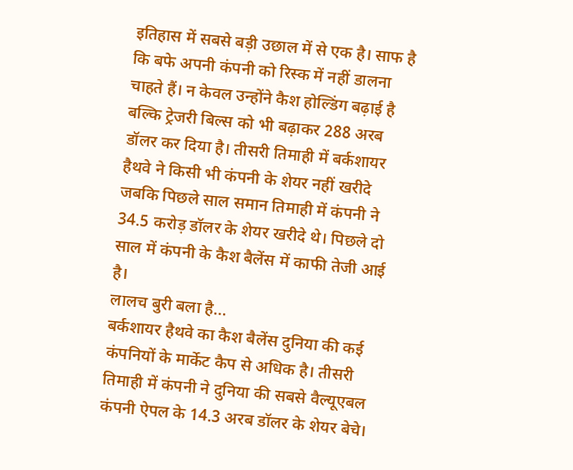इतिहास में सबसे बड़ी उछाल में से एक है। साफ है कि बफे अपनी कंपनी को रिस्क में नहीं डालना चाहते हैं। न केवल उन्होंने कैश होल्डिंग बढ़ाई है बल्कि ट्रेजरी बिल्स को भी बढ़ाकर 288 अरब डॉलर कर दिया है। तीसरी तिमाही में बर्कशायर हैथवे ने किसी भी कंपनी के शेयर नहीं खरीदे जबकि पिछले साल समान तिमाही में कंपनी ने 34.5 करोड़ डॉलर के शेयर खरीदे थे। पिछले दो साल में कंपनी के कैश बैलेंस में काफी तेजी आई है।
लालच बुरी बला है…
बर्कशायर हैथवे का कैश बैलेंस दुनिया की कई कंपनियों के मार्केट कैप से अधिक है। तीसरी तिमाही में कंपनी ने दुनिया की सबसे वैल्यूएबल कंपनी ऐपल के 14.3 अरब डॉलर के शेयर बेचे।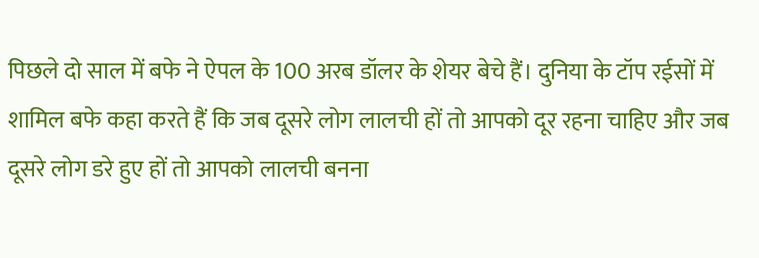पिछले दो साल में बफे ने ऐपल के 100 अरब डॉलर के शेयर बेचे हैं। दुनिया के टॉप रईसों में शामिल बफे कहा करते हैं कि जब दूसरे लोग लालची हों तो आपको दूर रहना चाहिए और जब दूसरे लोग डरे हुए हों तो आपको लालची बनना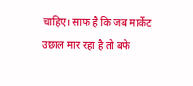चाहिए। साफ है कि जब मार्केट उछाल मार रहा है तो बफे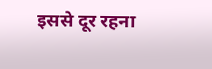इससे दूर रहना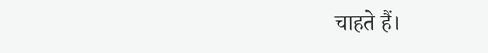चाहते हैं।